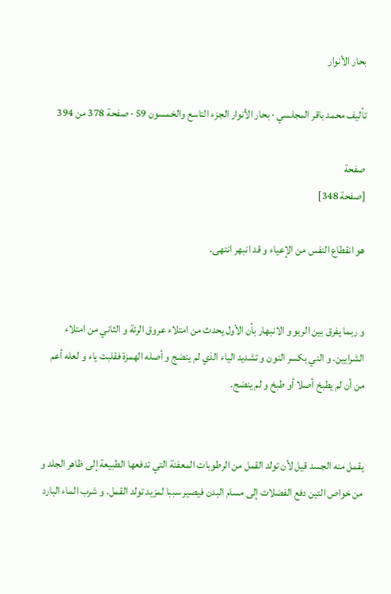بحار الأنوار

تأليف محمد باقر المجلسي · بحار الأنوار الجزء التاسع والخمسون 59 · صفحة 378 من 394

صفحة
[صفحة 348]

هو انقطاع النفس من الإعياء و قد انبهر انتهى.


و ربما يفرق بين الربو و الانبهار بأن الأول يحدث من امتلاء عروق الرئة و الثاني من امتلاء الشرايين. و الني بكسر النون و تشديد الياء الذي لم ينضج و أصله الهمزة فقلبت ياء و لعله أعم من أن لم يطبخ أصلا أو طبخ و لم ينضج.


يقمل منه الجسد قيل لأن تولد القمل من الرطوبات المعفنة التي تدفعها الطبيعة إلى ظاهر الجلد و من خواص التين دفع الفضلات إلى مسام البدن فيصير سببا لمزيد تولد القمل. و شرب الماء البارد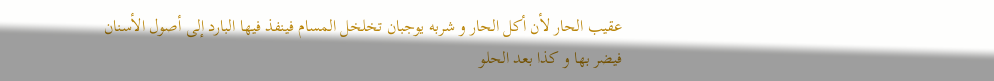عقيب الحار لأن أكل الحار و شربه يوجبان تخلخل المسام فينفذ فيها البارد إلى أصول الأسنان فيضر بها و كذا بعد الحلو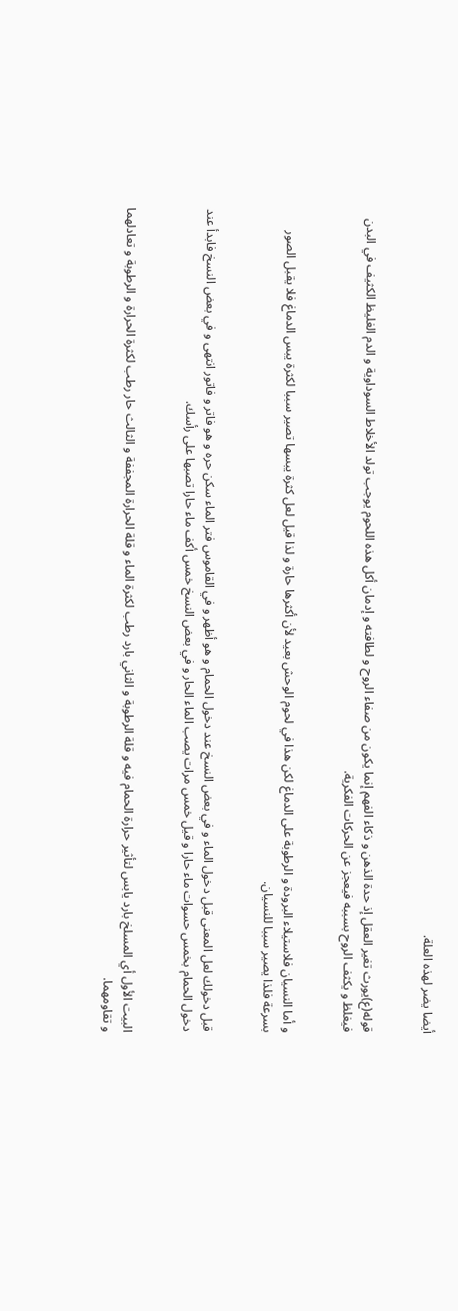أيضا يضر لهذه العلة.


قوله(ع)يورث تغير العقل إذ حدة الذهن و ذكاء الفهم إنما يكون من صفاء الروح و لطافته و إدمان أكل هذه اللحوم يوجب تولد الأخلاط السوداوية و الدم الغليظ الكثيف في البدن فيغلظ و يكثف الروح بسببه فيعجز عن الحركات الفكرية.


و أما النسيان فلاستيلاء البرودة و الرطوبة على الدماغ لكن هذا في لحوم الوحش بعيد لأن أكثرها حارة و لذا قيل لعل كثرة يبسها تصير سببا لكثرة يبس الدماغ فلا يقبل الصور بسرعة فلذا يصير سببا للنسيان.


قبل دخولك لعل المعنى قبل دخول الماء و في بعض النسخ عند دخول الحمام و هو أظهر و في القاموس فتر الماء سكن حره و هو فاتر و فاتور انتهى و في بعض النسخ فابدأ عند دخول الحمام بخمس حسوات ماء حارا و قيل خمس مرات يصب الماء الحار و في بعض النسخ خمس أكف ماء حارا تصبها على رأسك.


البيت الأول أي المسلخ بارد يابس لتأثير حرارة الحمام فيه و قلة الرطوبة و الثاني بارد رطب لكثرة الماء و قلة الحرارة المجففة و الثالث حار رطب لكثرة الحرارة و الرطوبة و تعادلهما و تقاومهما.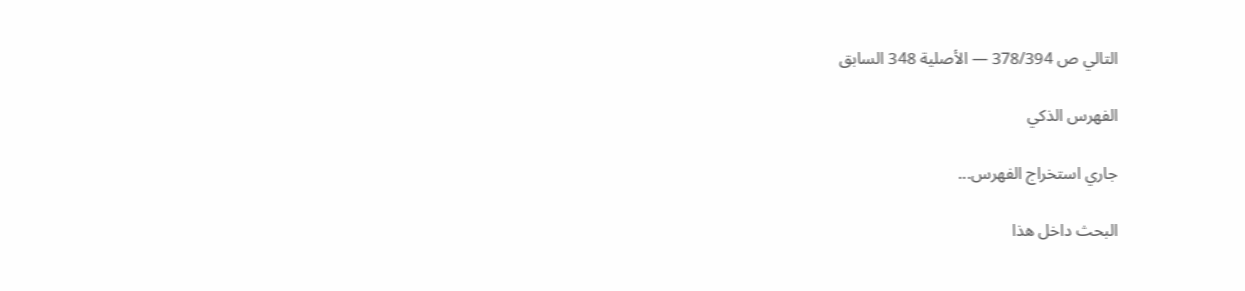التالي ص 378/394 — الأصلية 348 السابق

الفهرس الذكي

جاري استخراج الفهرس...

البحث داخل هذا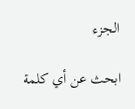الجزء

ابحث عن أي كلمة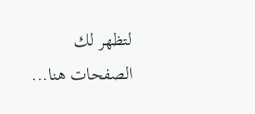لتظهر لك الصفحات هنا...